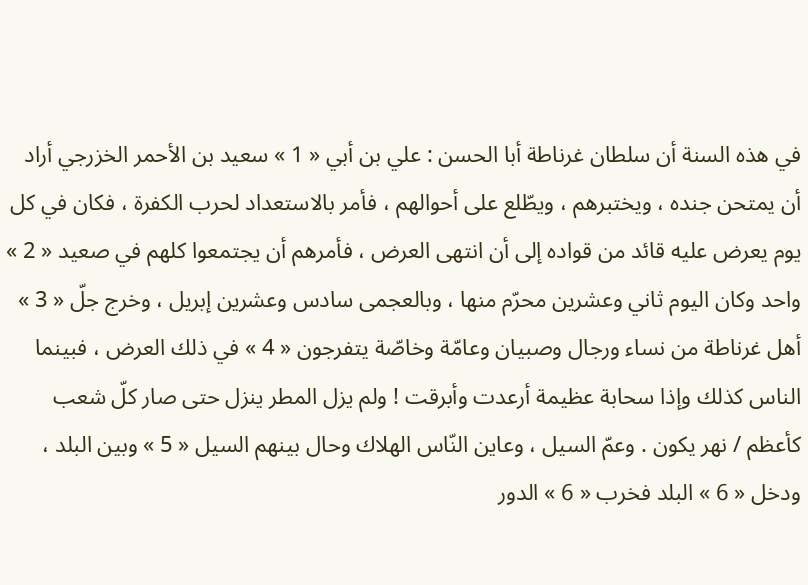في هذه السنة أن سلطان غرناطة أبا الحسن : علي بن أبي « 1 » سعيد بن الأحمر الخزرجي أراد أن يمتحن جنده ، ويختبرهم ، ويطّلع على أحوالهم ، فأمر بالاستعداد لحرب الكفرة ، فكان في كل يوم يعرض عليه قائد من قواده إلى أن انتهى العرض ، فأمرهم أن يجتمعوا كلهم في صعيد « 2 » واحد وكان اليوم ثاني وعشرين محرّم منها ، وبالعجمى سادس وعشرين إبريل ، وخرج جلّ « 3 » أهل غرناطة من نساء ورجال وصبيان وعامّة وخاصّة يتفرجون « 4 » في ذلك العرض ، فبينما الناس كذلك وإذا سحابة عظيمة أرعدت وأبرقت ! ولم يزل المطر ينزل حتى صار كلّ شعب كأعظم / نهر يكون . وعمّ السيل ، وعاين النّاس الهلاك وحال بينهم السيل « 5 » وبين البلد ، ودخل « 6 » البلد فخرب « 6 » الدور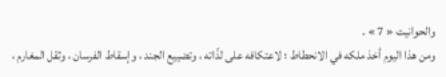والحوانيت « 7 » .
ومن هذا اليوم أخذ ملكه في الانحطاط ؛ لاعتكافه على لذّاته ، وتضييع الجند ، وإسقاط الفرسان ، وثقل المغارم ،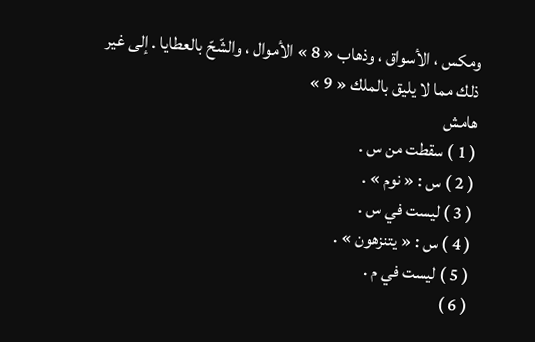ومكس ، الأسواق ، وذهاب « 8 » الأموال ، والشّحّ بالعطايا . إلى غير ذلك مما لا يليق بالملك « 9 »
هامش
( 1 ) سقطت من س .
( 2 ) س : « نوم » .
( 3 ) ليست في س .
( 4 ) س : « يتنزهون » .
( 5 ) ليست في م .
( 6 )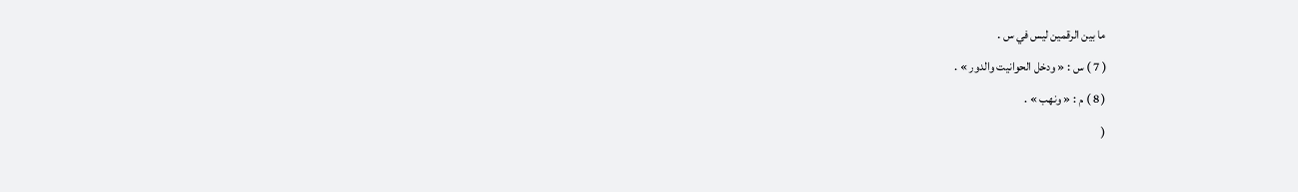ما بين الرقمين ليس في س .
( 7 ) س : « ودخل الحوانيت والدور » .
( 8 ) م : « ونهب » .
(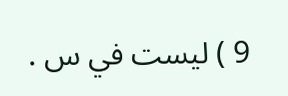9 ) ليست في س .